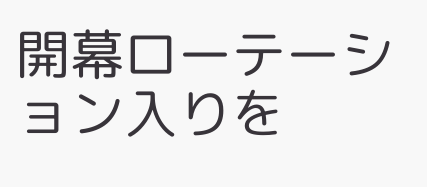開幕ローテーション入りを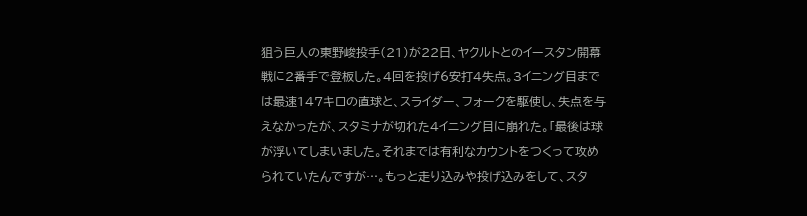狙う巨人の東野峻投手(21)が22日、ヤクルトとのイースタン開幕戦に2番手で登板した。4回を投げ6安打4失点。3イニング目までは最速147キロの直球と、スライダー、フォークを駆使し、失点を与えなかったが、スタミナが切れた4イニング目に崩れた。「最後は球が浮いてしまいました。それまでは有利なカウントをつくって攻められていたんですが…。もっと走り込みや投げ込みをして、スタ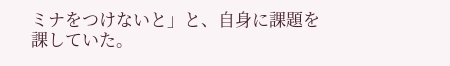ミナをつけないと」と、自身に課題を課していた。